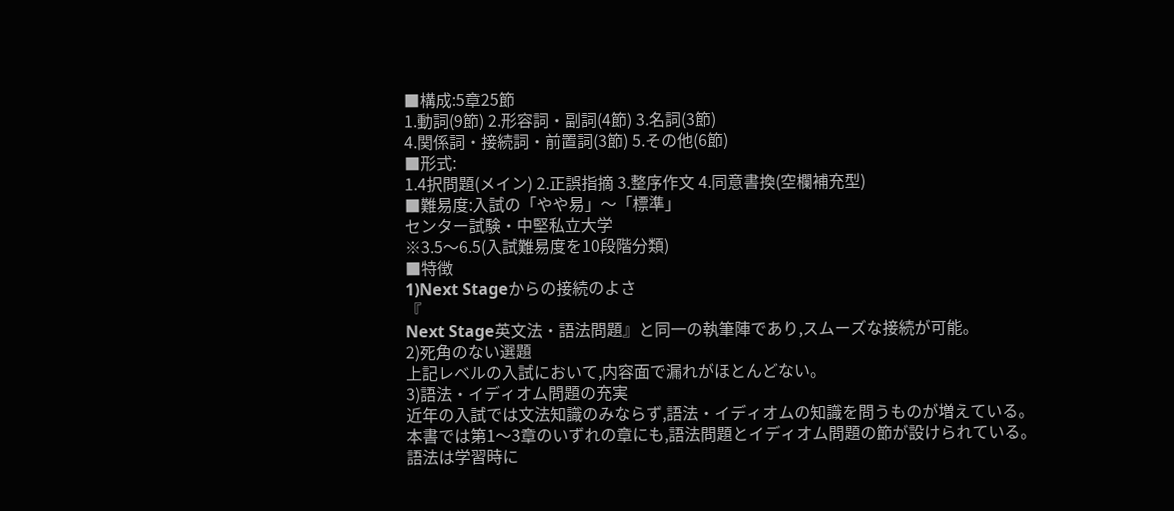■構成:5章25節
1.動詞(9節) 2.形容詞・副詞(4節) 3.名詞(3節)
4.関係詞・接続詞・前置詞(3節) 5.その他(6節)
■形式:
1.4択問題(メイン) 2.正誤指摘 3.整序作文 4.同意書換(空欄補充型)
■難易度:入試の「やや易」〜「標準」
センター試験・中堅私立大学
※3.5〜6.5(入試難易度を10段階分類)
■特徴
1)Next Stageからの接続のよさ
『
Next Stage英文法・語法問題』と同一の執筆陣であり,スムーズな接続が可能。
2)死角のない選題
上記レベルの入試において,内容面で漏れがほとんどない。
3)語法・イディオム問題の充実
近年の入試では文法知識のみならず,語法・イディオムの知識を問うものが増えている。
本書では第1〜3章のいずれの章にも,語法問題とイディオム問題の節が設けられている。
語法は学習時に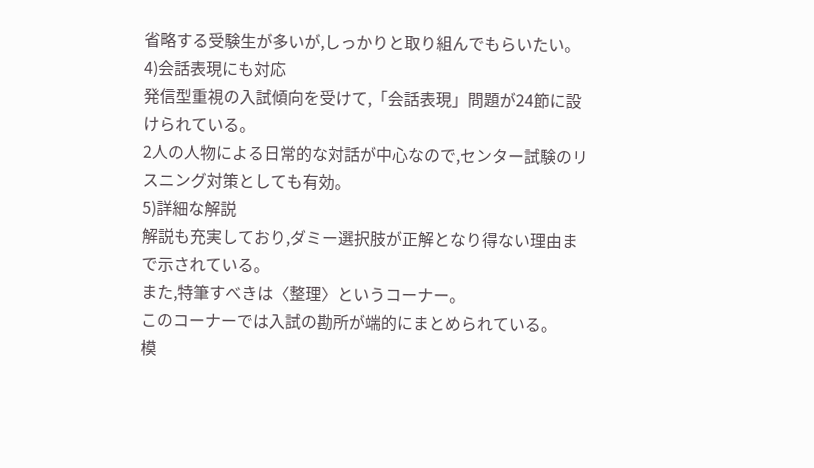省略する受験生が多いが,しっかりと取り組んでもらいたい。
4)会話表現にも対応
発信型重視の入試傾向を受けて,「会話表現」問題が24節に設けられている。
2人の人物による日常的な対話が中心なので,センター試験のリスニング対策としても有効。
5)詳細な解説
解説も充実しており,ダミー選択肢が正解となり得ない理由まで示されている。
また,特筆すべきは〈整理〉というコーナー。
このコーナーでは入試の勘所が端的にまとめられている。
模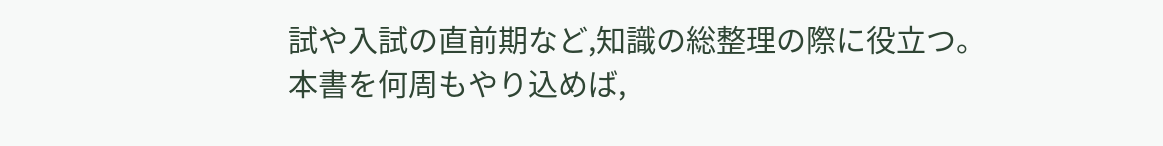試や入試の直前期など,知識の総整理の際に役立つ。
本書を何周もやり込めば,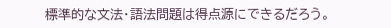標準的な文法・語法問題は得点源にできるだろう。